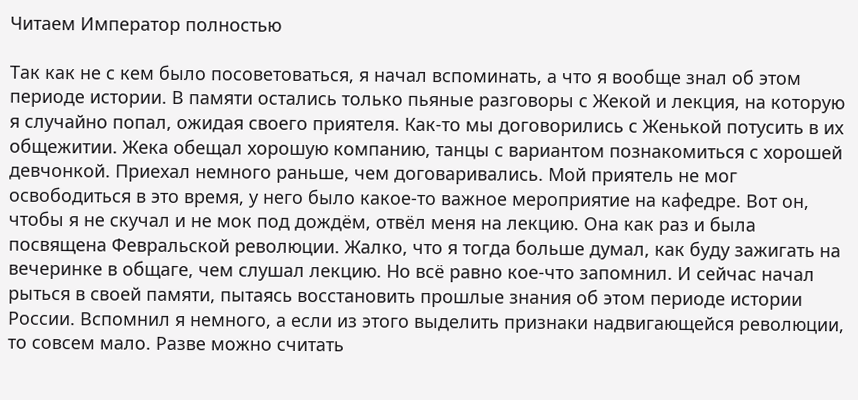Читаем Император полностью

Так как не с кем было посоветоваться, я начал вспоминать, а что я вообще знал об этом периоде истории. В памяти остались только пьяные разговоры с Жекой и лекция, на которую я случайно попал, ожидая своего приятеля. Как-то мы договорились с Женькой потусить в их общежитии. Жека обещал хорошую компанию, танцы с вариантом познакомиться с хорошей девчонкой. Приехал немного раньше, чем договаривались. Мой приятель не мог освободиться в это время, у него было какое-то важное мероприятие на кафедре. Вот он, чтобы я не скучал и не мок под дождём, отвёл меня на лекцию. Она как раз и была посвящена Февральской революции. Жалко, что я тогда больше думал, как буду зажигать на вечеринке в общаге, чем слушал лекцию. Но всё равно кое-что запомнил. И сейчас начал рыться в своей памяти, пытаясь восстановить прошлые знания об этом периоде истории России. Вспомнил я немного, а если из этого выделить признаки надвигающейся революции, то совсем мало. Разве можно считать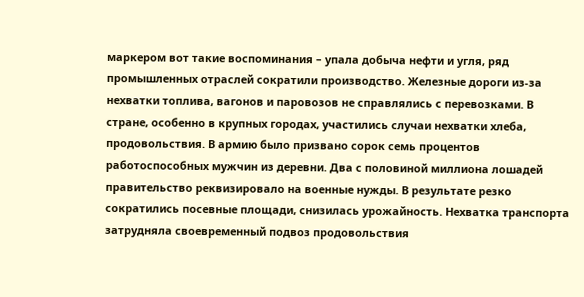маркером вот такие воспоминания – упала добыча нефти и угля, ряд промышленных отраслей сократили производство. Железные дороги из-за нехватки топлива, вагонов и паровозов не справлялись с перевозками. В стране, особенно в крупных городах, участились случаи нехватки хлеба, продовольствия. В армию было призвано сорок семь процентов работоспособных мужчин из деревни. Два с половиной миллиона лошадей правительство реквизировало на военные нужды. В результате резко сократились посевные площади, снизилась урожайность. Нехватка транспорта затрудняла своевременный подвоз продовольствия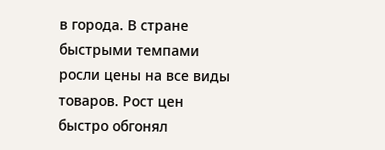в города. В стране быстрыми темпами росли цены на все виды товаров. Рост цен быстро обгонял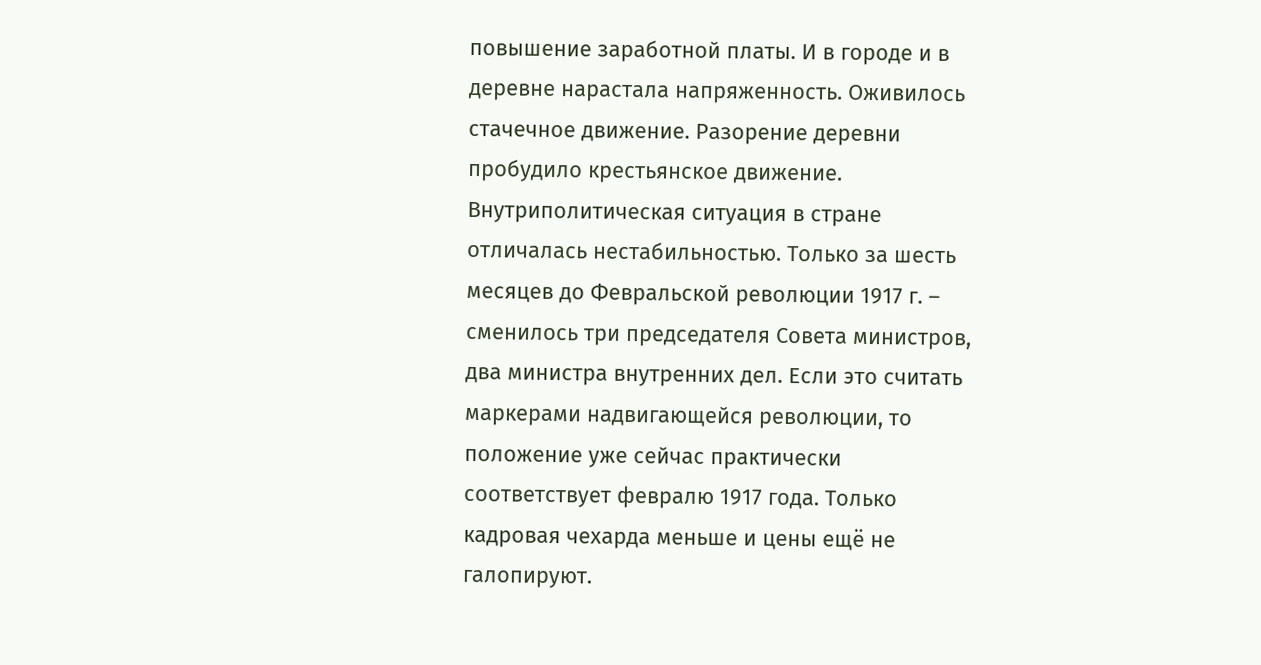повышение заработной платы. И в городе и в деревне нарастала напряженность. Оживилось стачечное движение. Разорение деревни пробудило крестьянское движение. Внутриполитическая ситуация в стране отличалась нестабильностью. Только за шесть месяцев до Февральской революции 1917 г. – сменилось три председателя Совета министров, два министра внутренних дел. Если это считать маркерами надвигающейся революции, то положение уже сейчас практически соответствует февралю 1917 года. Только кадровая чехарда меньше и цены ещё не галопируют.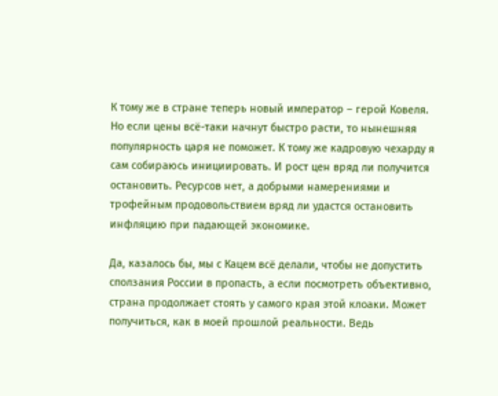К тому же в стране теперь новый император – герой Ковеля. Но если цены всё-таки начнут быстро расти, то нынешняя популярность царя не поможет. К тому же кадровую чехарду я сам собираюсь инициировать. И рост цен вряд ли получится остановить. Ресурсов нет, а добрыми намерениями и трофейным продовольствием вряд ли удастся остановить инфляцию при падающей экономике.

Да, казалось бы, мы с Кацем всё делали, чтобы не допустить сползания России в пропасть, а если посмотреть объективно, страна продолжает стоять у самого края этой клоаки. Может получиться, как в моей прошлой реальности. Ведь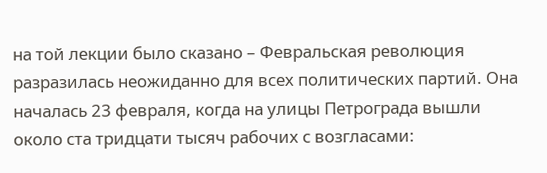на той лекции было сказано – Февральская революция разразилась неожиданно для всех политических партий. Она началась 23 февраля, когда на улицы Петрограда вышли около ста тридцати тысяч рабочих с возгласами: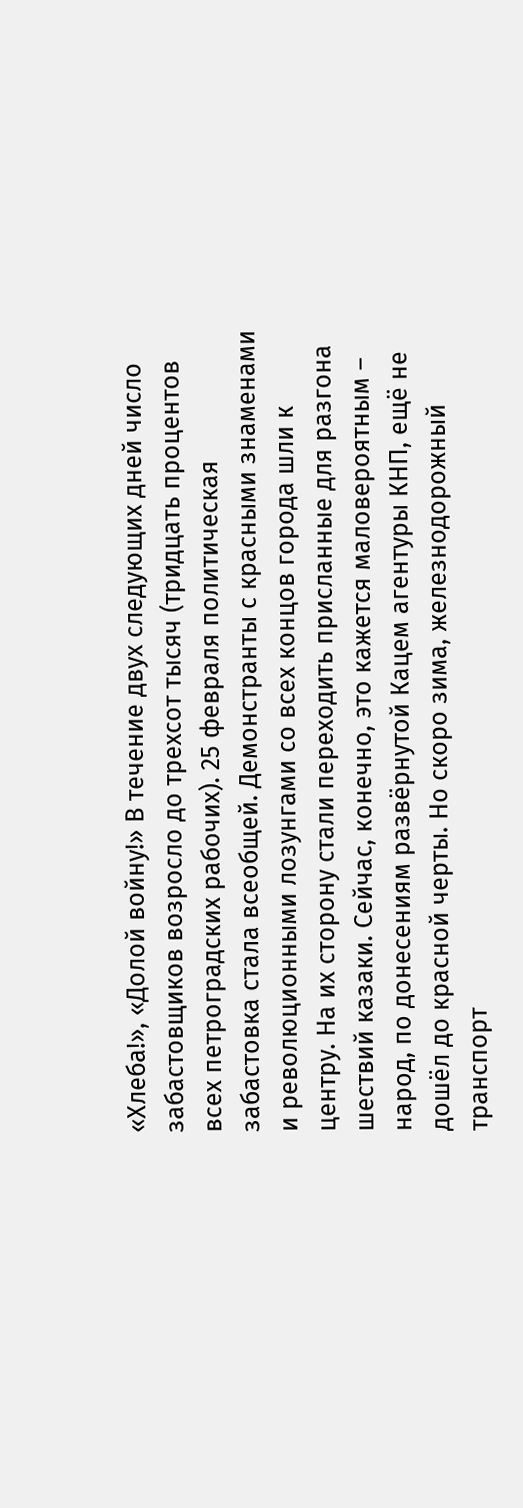«Хлеба!», «Долой войну!» В течение двух следующих дней число забастовщиков возросло до трехсот тысяч (тридцать процентов всех петроградских рабочих). 25 февраля политическая забастовка стала всеобщей. Демонстранты с красными знаменами и революционными лозунгами со всех концов города шли к центру. На их сторону стали переходить присланные для разгона шествий казаки. Сейчас, конечно, это кажется маловероятным – народ, по донесениям развёрнутой Кацем агентуры КНП, ещё не дошёл до красной черты. Но скоро зима, железнодорожный транспорт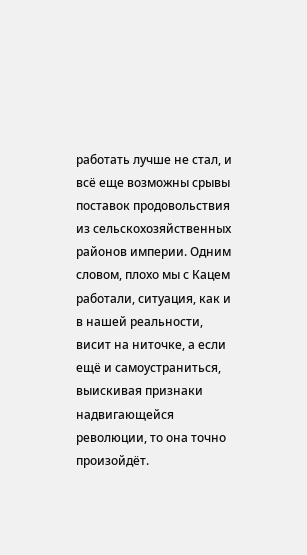работать лучше не стал, и всё еще возможны срывы поставок продовольствия из сельскохозяйственных районов империи. Одним словом, плохо мы с Кацем работали, ситуация, как и в нашей реальности, висит на ниточке, а если ещё и самоустраниться, выискивая признаки надвигающейся революции, то она точно произойдёт.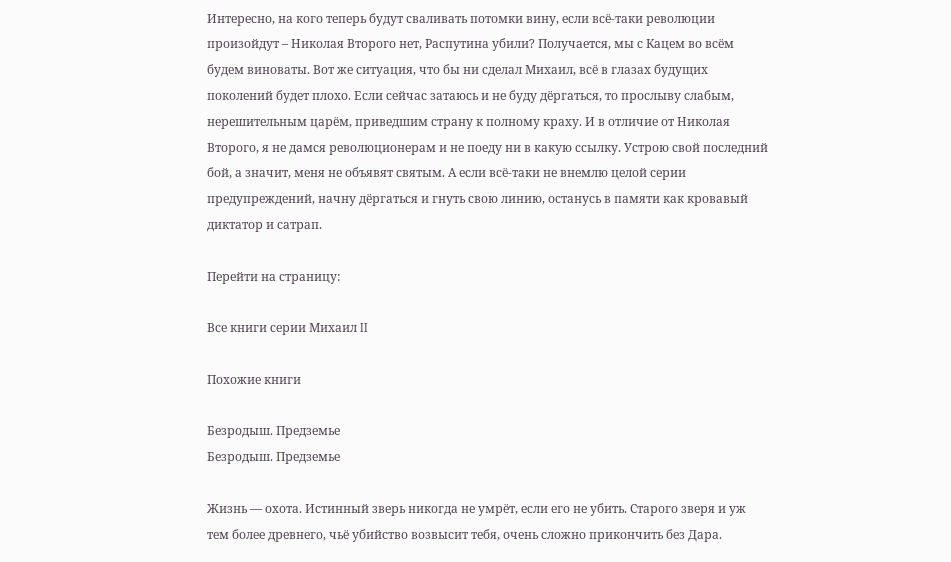Интересно, на кого теперь будут сваливать потомки вину, если всё-таки революции произойдут – Николая Второго нет, Распутина убили? Получается, мы с Кацем во всём будем виноваты. Вот же ситуация, что бы ни сделал Михаил, всё в глазах будущих поколений будет плохо. Если сейчас затаюсь и не буду дёргаться, то прослыву слабым, нерешительным царём, приведшим страну к полному краху. И в отличие от Николая Второго, я не дамся революционерам и не поеду ни в какую ссылку. Устрою свой последний бой, а значит, меня не объявят святым. А если всё-таки не внемлю целой серии предупреждений, начну дёргаться и гнуть свою линию, останусь в памяти как кровавый диктатор и сатрап.

Перейти на страницу:

Все книги серии Михаил II

Похожие книги

Безродыш. Предземье
Безродыш. Предземье

Жизнь — охота. Истинный зверь никогда не умрёт, если его не убить. Старого зверя и уж тем более древнего, чьё убийство возвысит тебя, очень сложно прикончить без Дара.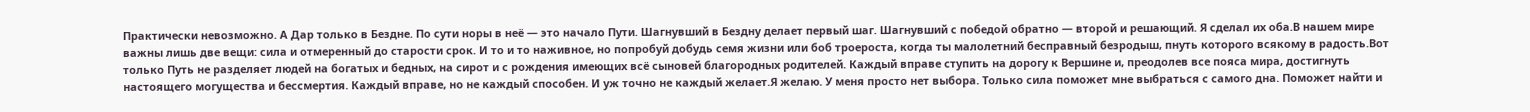Практически невозможно. А Дар только в Бездне. По сути норы в неё — это начало Пути. Шагнувший в Бездну делает первый шаг. Шагнувший с победой обратно — второй и решающий. Я сделал их оба.В нашем мире важны лишь две вещи: сила и отмеренный до старости срок. И то и то наживное, но попробуй добудь семя жизни или боб троероста, когда ты малолетний бесправный безродыш, пнуть которого всякому в радость.Вот только Путь не разделяет людей на богатых и бедных, на сирот и с рождения имеющих всё сыновей благородных родителей. Каждый вправе ступить на дорогу к Вершине и, преодолев все пояса мира, достигнуть настоящего могущества и бессмертия. Каждый вправе, но не каждый способен. И уж точно не каждый желает.Я желаю. У меня просто нет выбора. Только сила поможет мне выбраться с самого дна. Поможет найти и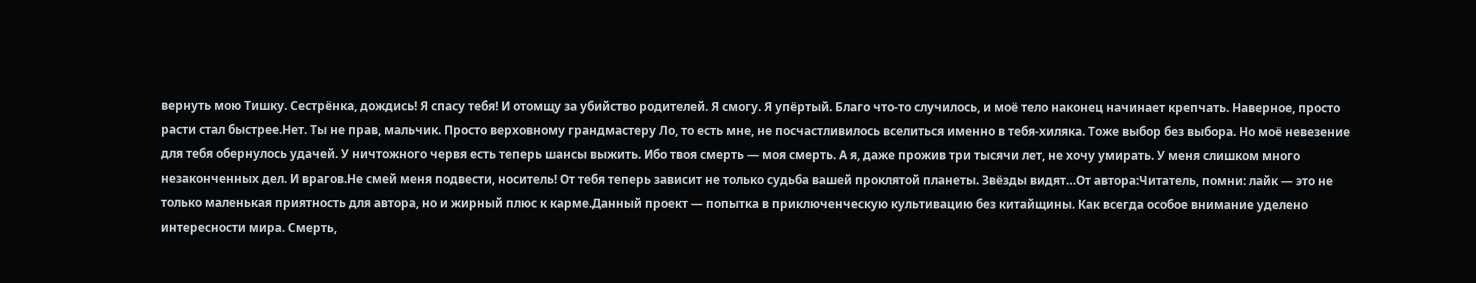вернуть мою Тишку. Сестрёнка, дождись! Я спасу тебя! И отомщу за убийство родителей. Я смогу. Я упёртый. Благо что-то случилось, и моё тело наконец начинает крепчать. Наверное, просто расти стал быстрее.Нет. Ты не прав, мальчик. Просто верховному грандмастеру Ло, то есть мне, не посчастливилось вселиться именно в тебя-хиляка. Тоже выбор без выбора. Но моё невезение для тебя обернулось удачей. У ничтожного червя есть теперь шансы выжить. Ибо твоя смерть — моя смерть. А я, даже прожив три тысячи лет, не хочу умирать. У меня слишком много незаконченных дел. И врагов.Не смей меня подвести, носитель! От тебя теперь зависит не только судьба вашей проклятой планеты. Звёзды видят…От автора:Читатель, помни: лайк — это не только маленькая приятность для автора, но и жирный плюс к карме.Данный проект — попытка в приключенческую культивацию без китайщины. Как всегда особое внимание уделено интересности мира. Смерть,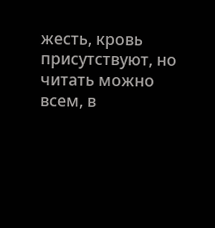жесть, кровь присутствуют, но читать можно всем, в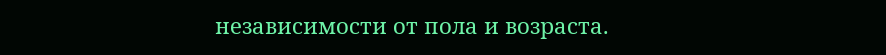независимости от пола и возраста.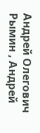Андрей Олегович Рымин , Андрей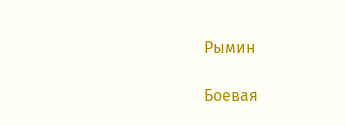Рымин

Боевая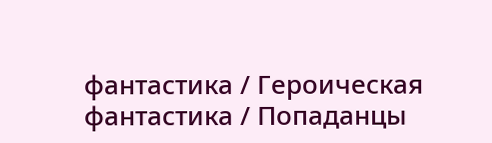фантастика / Героическая фантастика / Попаданцы